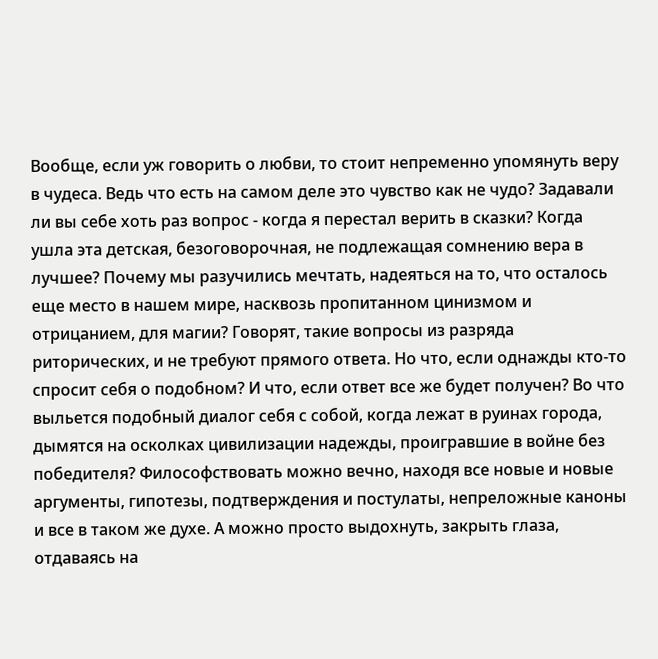Вообще, если уж говорить о любви, то стоит непременно упомянуть веру в чудеса. Ведь что есть на самом деле это чувство как не чудо? Задавали ли вы себе хоть раз вопрос - когда я перестал верить в сказки? Когда ушла эта детская, безоговорочная, не подлежащая сомнению вера в лучшее? Почему мы разучились мечтать, надеяться на то, что осталось еще место в нашем мире, насквозь пропитанном цинизмом и отрицанием, для магии? Говорят, такие вопросы из разряда риторических, и не требуют прямого ответа. Но что, если однажды кто-то спросит себя о подобном? И что, если ответ все же будет получен? Во что выльется подобный диалог себя с собой, когда лежат в руинах города, дымятся на осколках цивилизации надежды, проигравшие в войне без победителя? Философствовать можно вечно, находя все новые и новые аргументы, гипотезы, подтверждения и постулаты, непреложные каноны и все в таком же духе. А можно просто выдохнуть, закрыть глаза, отдаваясь на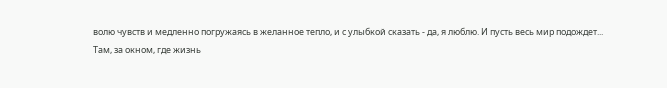волю чувств и медленно погружаясь в желанное тепло, и с улыбкой сказать - да, я люблю. И пусть весь мир подождет...
Там, за окном, где жизнь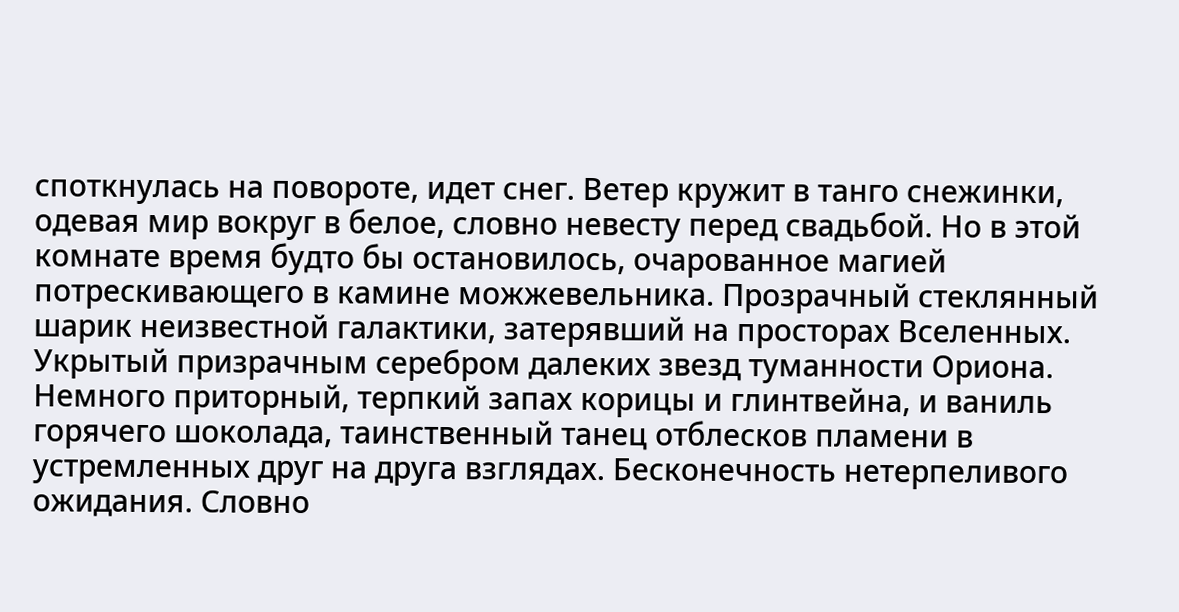споткнулась на повороте, идет снег. Ветер кружит в танго снежинки, одевая мир вокруг в белое, словно невесту перед свадьбой. Но в этой комнате время будто бы остановилось, очарованное магией потрескивающего в камине можжевельника. Прозрачный стеклянный шарик неизвестной галактики, затерявший на просторах Вселенных. Укрытый призрачным серебром далеких звезд туманности Ориона. Немного приторный, терпкий запах корицы и глинтвейна, и ваниль горячего шоколада, таинственный танец отблесков пламени в устремленных друг на друга взглядах. Бесконечность нетерпеливого ожидания. Словно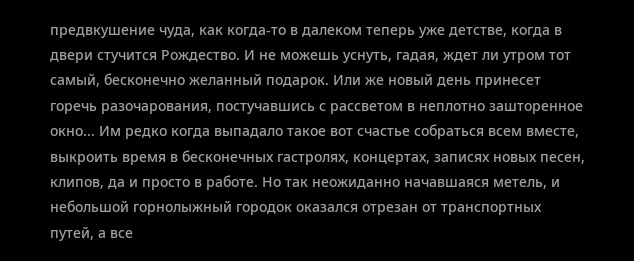предвкушение чуда, как когда-то в далеком теперь уже детстве, когда в двери стучится Рождество. И не можешь уснуть, гадая, ждет ли утром тот самый, бесконечно желанный подарок. Или же новый день принесет горечь разочарования, постучавшись с рассветом в неплотно зашторенное окно... Им редко когда выпадало такое вот счастье собраться всем вместе, выкроить время в бесконечных гастролях, концертах, записях новых песен, клипов, да и просто в работе. Но так неожиданно начавшаяся метель, и небольшой горнолыжный городок оказался отрезан от транспортных путей, а все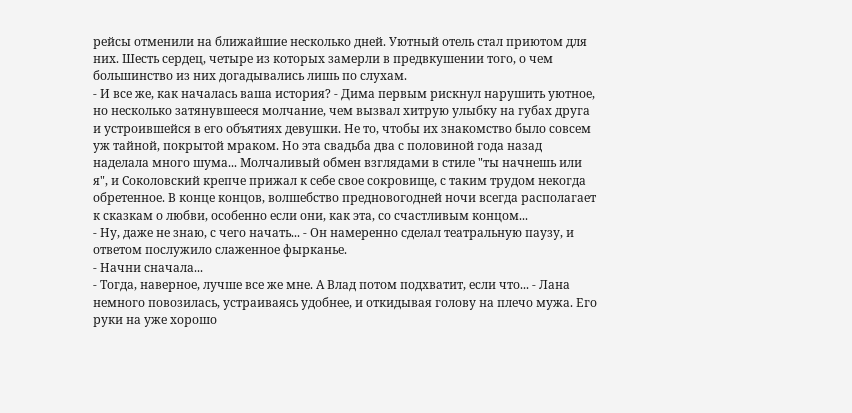рейсы отменили на ближайшие несколько дней. Уютный отель стал приютом для них. Шесть сердец, четыре из которых замерли в предвкушении того, о чем большинство из них догадывались лишь по слухам.
- И все же, как началась ваша история? - Дима первым рискнул нарушить уютное, но несколько затянувшееся молчание, чем вызвал хитрую улыбку на губах друга и устроившейся в его объятиях девушки. Не то, чтобы их знакомство было совсем уж тайной, покрытой мраком. Но эта свадьба два с половиной года назад наделала много шума... Молчаливый обмен взглядами в стиле "ты начнешь или я", и Соколовский крепче прижал к себе свое сокровище, с таким трудом некогда обретенное. В конце концов, волшебство предновогодней ночи всегда располагает к сказкам о любви, особенно если они, как эта, со счастливым концом...
- Ну, даже не знаю, с чего начать... - Он намеренно сделал театральную паузу, и ответом послужило слаженное фырканье.
- Начни сначала...
- Тогда, наверное, лучше все же мне. А Влад потом подхватит, если что... - Лана немного повозилась, устраиваясь удобнее, и откидывая голову на плечо мужа. Его руки на уже хорошо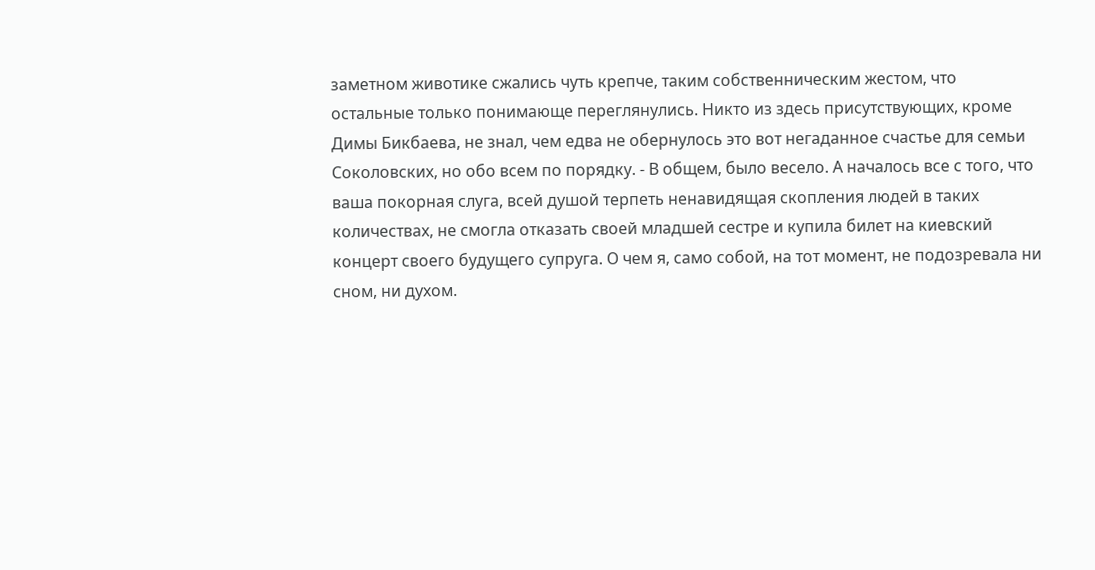заметном животике сжались чуть крепче, таким собственническим жестом, что остальные только понимающе переглянулись. Никто из здесь присутствующих, кроме Димы Бикбаева, не знал, чем едва не обернулось это вот негаданное счастье для семьи Соколовских, но обо всем по порядку. - В общем, было весело. А началось все с того, что ваша покорная слуга, всей душой терпеть ненавидящая скопления людей в таких количествах, не смогла отказать своей младшей сестре и купила билет на киевский концерт своего будущего супруга. О чем я, само собой, на тот момент, не подозревала ни сном, ни духом.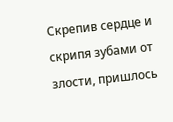Скрепив сердце и скрипя зубами от злости, пришлось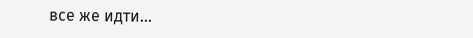все же идти...